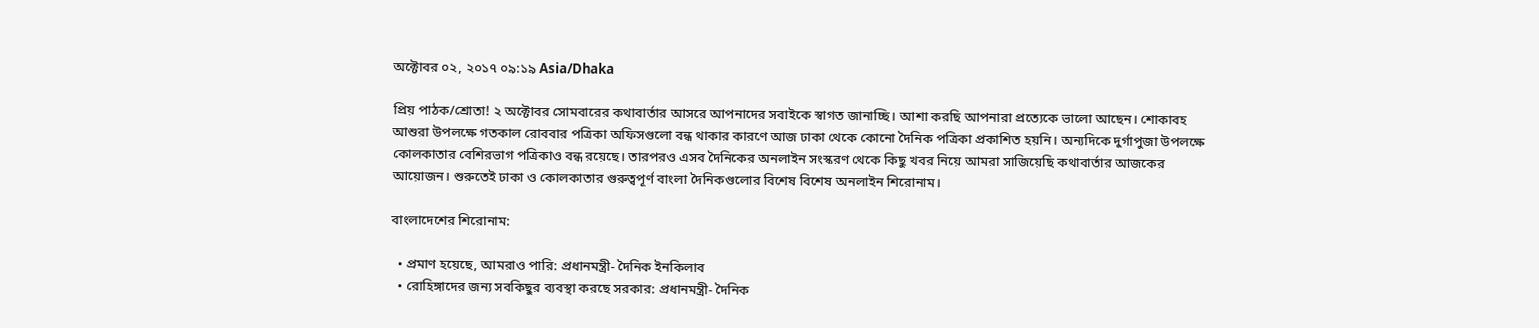অক্টোবর ০২, ২০১৭ ০৯:১৯ Asia/Dhaka

প্রিয় পাঠক/শ্রোতা! ২ অক্টোবর সোমবারের কথাবার্তার আসরে আপনাদের সবাইকে স্বাগত জানাচ্ছি। আশা করছি আপনারা প্রত্যেকে ভালো আছেন। শোকাবহ আশুরা উপলক্ষে গতকাল রোববার পত্রিকা অফিসগুলো বন্ধ থাকার কারণে আজ ঢাকা থেকে কোনো দৈনিক পত্রিকা প্রকাশিত হয়নি। অন্যদিকে দুর্গাপুজা উপলক্ষে কোলকাতার বেশিরভাগ পত্রিকাও বন্ধ রয়েছে। তারপরও এসব দৈনিকের অনলাইন সংস্করণ থেকে কিছু খবর নিয়ে আমরা সাজিয়েছি কথাবার্তার আজকের আয়োজন। শুরুতেই ঢাকা ও কোলকাতার গুরুত্বপূর্ণ বাংলা দৈনিকগুলোর বিশেষ বিশেষ অনলাইন শিরোনাম।

বাংলাদেশের শিরোনাম:

  • প্রমাণ হয়েছে, আমরাও পারি: প্রধানমন্ত্রী- দৈনিক ইনকিলাব
  • রোহিঙ্গাদের জন্য সবকিছুর ব্যবস্থা করছে সরকার: প্রধানমন্ত্রী- দৈনিক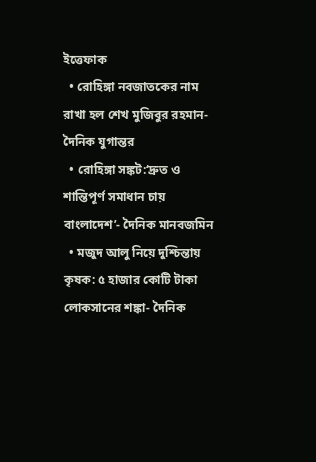ইত্তেফাক
  • রোহিঙ্গা নবজাতকের নাম রাখা হল শেখ মুজিবুর রহমান- দৈনিক যুগান্তর
  • রোহিঙ্গা সঙ্কট:‘দ্রুত ও শান্তিপূর্ণ সমাধান চায় বাংলাদেশ’- দৈনিক মানবজমিন
  • মজুদ আলু নিয়ে দুশ্চিন্তায় কৃষক: ৫ হাজার কোটি টাকা লোকসানের শঙ্কা- দৈনিক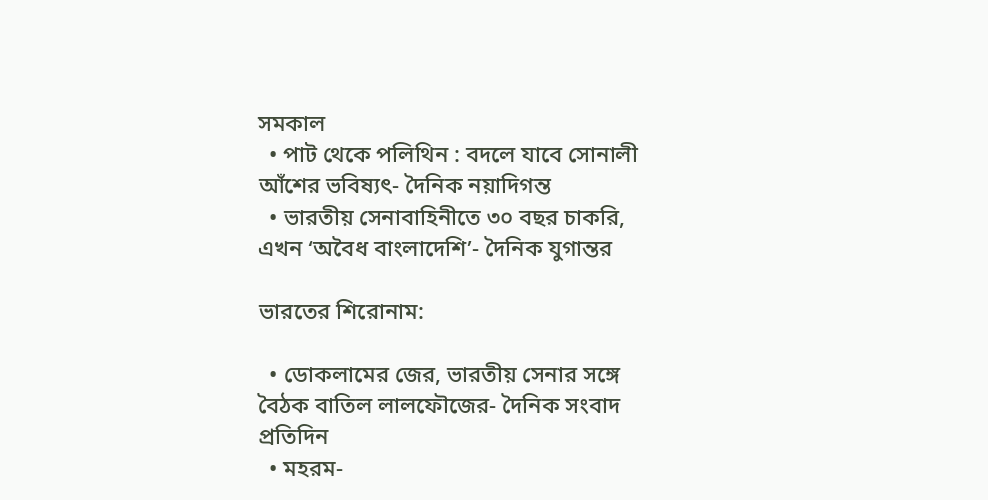সমকাল
  • পাট থেকে পলিথিন : বদলে যাবে সোনালী আঁশের ভবিষ্যৎ- দৈনিক নয়াদিগন্ত
  • ভারতীয় সেনাবাহিনীতে ৩০ বছর চাকরি, এখন ‘অবৈধ বাংলাদেশি’- দৈনিক যুগান্তর

ভারতের শিরোনাম:

  • ডোকলামের জের, ভারতীয় সেনার সঙ্গে বৈঠক বাতিল লালফৌজের- দৈনিক সংবাদ প্রতিদিন
  • মহরম-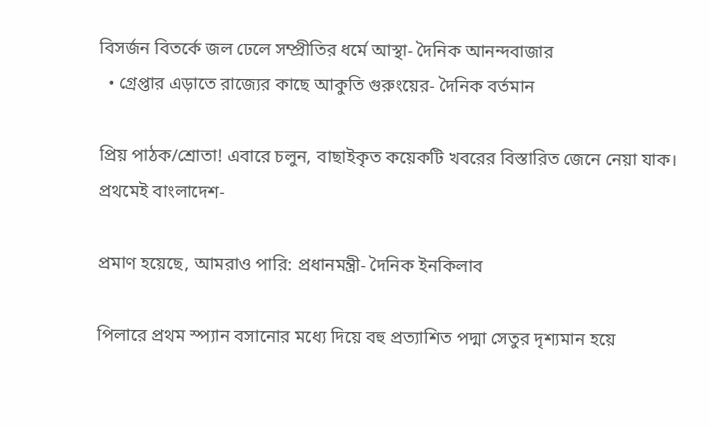বিসর্জন বিতর্কে জল ঢেলে সম্প্রীতির ধর্মে আস্থা- দৈনিক আনন্দবাজার
  • গ্রেপ্তার এড়াতে রাজ্যের কাছে আকুতি গুরুংয়ের- দৈনিক বর্তমান

প্রিয় পাঠক/শ্রোতা! এবারে চলুন, বাছাইকৃত কয়েকটি খবরের বিস্তারিত জেনে নেয়া যাক। প্রথমেই বাংলাদেশ-

প্রমাণ হয়েছে, আমরাও পারি: প্রধানমন্ত্রী- দৈনিক ইনকিলাব

পিলারে প্রথম স্প্যান বসানোর মধ্যে দিয়ে বহু প্রত্যাশিত পদ্মা সেতুর দৃশ্যমান হয়ে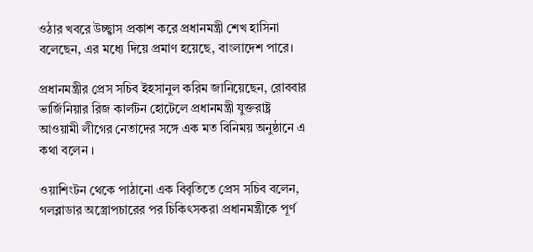ওঠার খবরে উচ্ছ্বাস প্রকাশ করে প্রধানমন্ত্রী শেখ হাসিনা বলেছেন, এর মধ্যে দিয়ে প্রমাণ হয়েছে, বাংলাদেশ পারে।

প্রধানমন্ত্রীর প্রেস সচিব ইহসানুল করিম জানিয়েছেন, রোববার ভার্জিনিয়ার রিজ কার্লটন হোটেলে প্রধানমন্ত্রী যুক্তরাষ্ট্র আওয়ামী লীগের নেতাদের সঙ্গে এক মত বিনিময় অনুষ্ঠানে এ কথা বলেন ।

ওয়াশিংটন থেকে পাঠানো এক বিবৃতিতে প্রেস সচিব বলেন, গলব্লাডার অস্ত্রোপচারের পর চিকিৎসকরা প্রধানমন্ত্রীকে পূর্ণ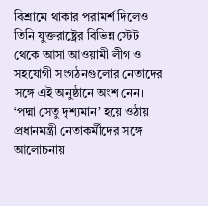বিশ্রামে থাকার পরামর্শ দিলেও তিনি যুক্তরাষ্ট্রের বিভিন্ন স্টেট থেকে আসা আওয়ামী লীগ ও সহযোগী সংগঠনগুলোর নেতাদের সঙ্গে এই অনুষ্ঠানে অংশ নেন। ‘পদ্মা সেতু দৃশ্যমান’ হয়ে ওঠায় প্রধানমন্ত্রী নেতাকর্মীদের সঙ্গে আলোচনায়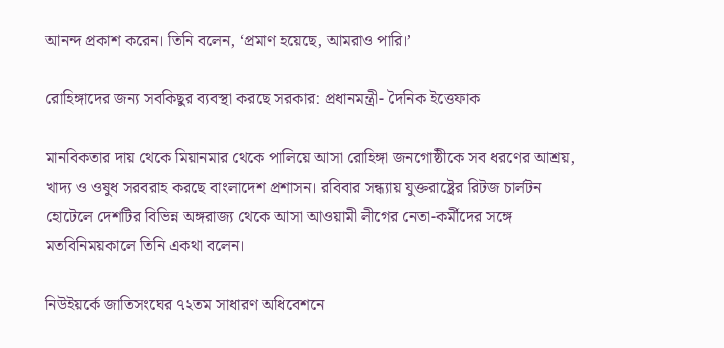আনন্দ প্রকাশ করেন। তিনি বলেন, ‘প্রমাণ হয়েছে, আমরাও পারি।’

রোহিঙ্গাদের জন্য সবকিছুর ব্যবস্থা করছে সরকার: প্রধানমন্ত্রী- দৈনিক ইত্তেফাক

মানবিকতার দায় থেকে মিয়ানমার থেকে পালিয়ে আসা রোহিঙ্গা জনগোষ্ঠীকে সব ধরণের আশ্রয়, খাদ্য ও ওষুধ সরবরাহ করছে বাংলাদেশ প্রশাসন। রবিবার সন্ধ্যায় যুক্তরাষ্ট্রের রিটজ চার্লটন হোটেলে দেশটির বিভিন্ন অঙ্গরাজ্য থেকে আসা আওয়ামী লীগের নেতা-কর্মীদের সঙ্গে মতবিনিময়কালে তিনি একথা বলেন।

নিউইয়র্কে জাতিসংঘের ৭২তম সাধারণ অধিবেশনে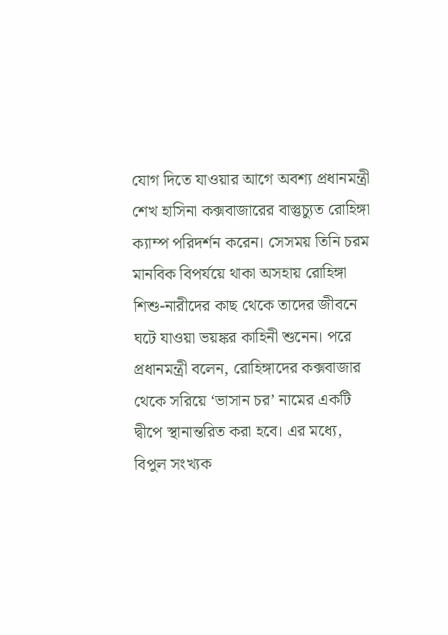যোগ দিতে যাওয়ার আগে অবশ্য প্রধানমন্ত্রী শেখ হাসিনা কক্সবাজারের বাস্তুচ্যুত রোহিঙ্গা ক্যাম্প পরিদর্শন করেন। সেসময় তিনি চরম মানবিক বিপর্যয়ে থাকা অসহায় রোহিঙ্গা শিশু-নারীদের কাছ থেকে তাদের জীবনে ঘটে যাওয়া ভয়ঙ্কর কাহিনী শুনেন। পরে প্রধানমন্ত্রী বলেন, রোহিঙ্গাদের কক্সবাজার থেকে সরিয়ে ‘ভাসান চর’ নামের একটি দ্বীপে স্থানান্তরিত করা হবে। এর মধ্যে, বিপুল সংখ্যক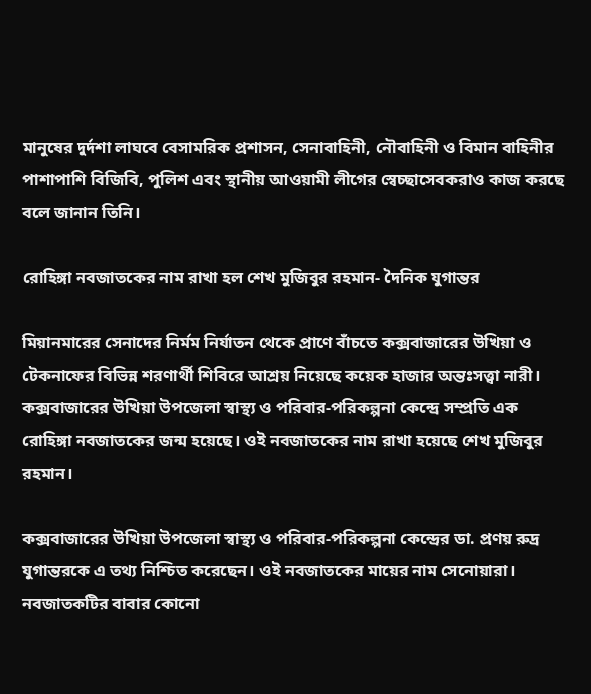মানুষের দুর্দশা লাঘবে বেসামরিক প্রশাসন, সেনাবাহিনী, নৌবাহিনী ও বিমান বাহিনীর পাশাপাশি বিজিবি, পুলিশ এবং স্থানীয় আওয়ামী লীগের স্বেচ্ছাসেবকরাও কাজ করছে বলে জানান তিনি।

রোহিঙ্গা নবজাতকের নাম রাখা হল শেখ মুজিবুর রহমান- দৈনিক যুগান্তর

মিয়ানমারের সেনাদের নির্মম নির্যাতন থেকে প্রাণে বাঁচতে কক্সবাজারের উখিয়া ও টেকনাফের বিভিন্ন শরণার্থী শিবিরে আশ্রয় নিয়েছে কয়েক হাজার অন্তঃসত্ত্বা নারী। কক্সবাজারের উখিয়া উপজেলা স্বাস্থ্য ও পরিবার-পরিকল্পনা কেন্দ্রে সম্প্রতি এক রোহিঙ্গা নবজাতকের জন্ম হয়েছে। ওই নবজাতকের নাম রাখা হয়েছে শেখ মুজিবুর রহমান।

কক্সবাজারের উখিয়া উপজেলা স্বাস্থ্য ও পরিবার-পরিকল্পনা কেন্দ্রের ডা. প্রণয় রুদ্র যুগান্তরকে এ তথ্য নিশ্চিত করেছেন। ওই নবজাতকের মায়ের নাম সেনোয়ারা। নবজাতকটির বাবার কোনো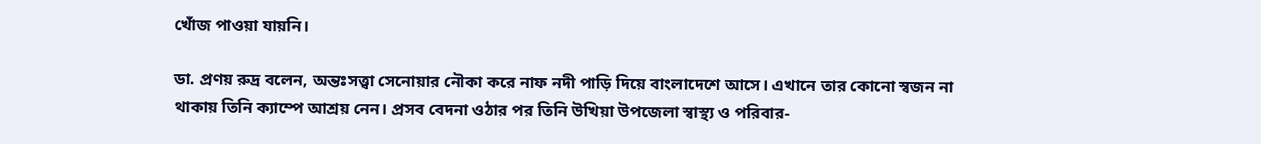খোঁজ পাওয়া যায়নি।

ডা. প্রণয় রুদ্র বলেন, অন্তঃসত্ত্বা সেনোয়ার নৌকা করে নাফ নদী পাড়ি দিয়ে বাংলাদেশে আসে। এখানে তার কোনো স্বজন না থাকায় তিনি ক্যাম্পে আশ্রয় নেন। প্রসব বেদনা ওঠার পর তিনি উখিয়া উপজেলা স্বাস্থ্য ও পরিবার-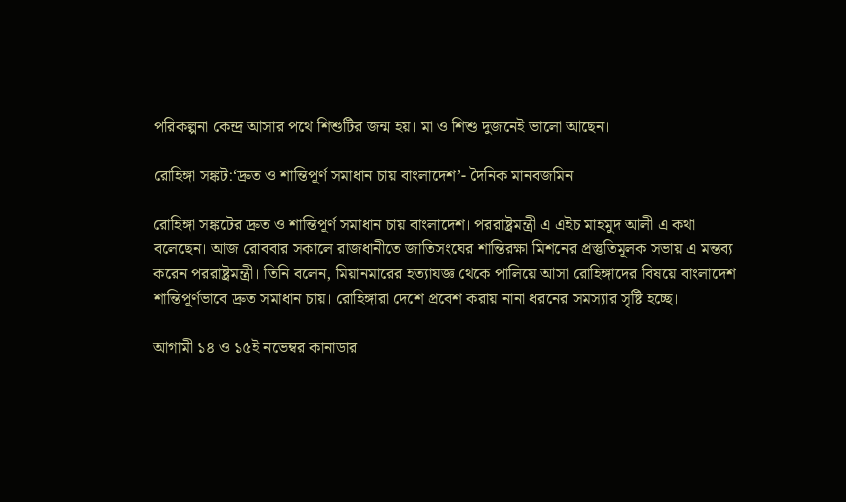পরিকল্পনা কেন্দ্র আসার পথে শিশুটির জন্ম হয়। মা ও শিশু দুজনেই ভালো আছেন।

রোহিঙ্গা সঙ্কট:‘দ্রুত ও শান্তিপূর্ণ সমাধান চায় বাংলাদেশ’- দৈনিক মানবজমিন

রোহিঙ্গা সঙ্কটের দ্রুত ও শান্তিপূর্ণ সমাধান চায় বাংলাদেশ। পররাষ্ট্রমন্ত্রী এ এইচ মাহমুদ আলী এ কথা বলেছেন। আজ রোববার সকালে রাজধানীতে জাতিসংঘের শান্তিরক্ষা মিশনের প্রস্তুতিমূলক সভায় এ মন্তব্য করেন পররাষ্ট্রমন্ত্রী। তিনি বলেন, মিয়ানমারের হত্যাযজ্ঞ থেকে পালিয়ে আসা রোহিঙ্গাদের বিষয়ে বাংলাদেশ শান্তিপূর্ণভাবে দ্রুত সমাধান চায়। রোহিঙ্গারা দেশে প্রবেশ করায় নানা ধরনের সমস্যার সৃষ্টি হচ্ছে।

আগামী ১৪ ও ১৫ই নভেম্বর কানাডার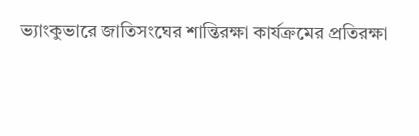ভ্যাংকুভারে জাতিসংঘের শান্তিরক্ষা কার্যক্রমের প্রতিরক্ষা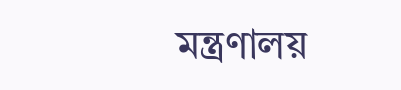মন্ত্রণালয়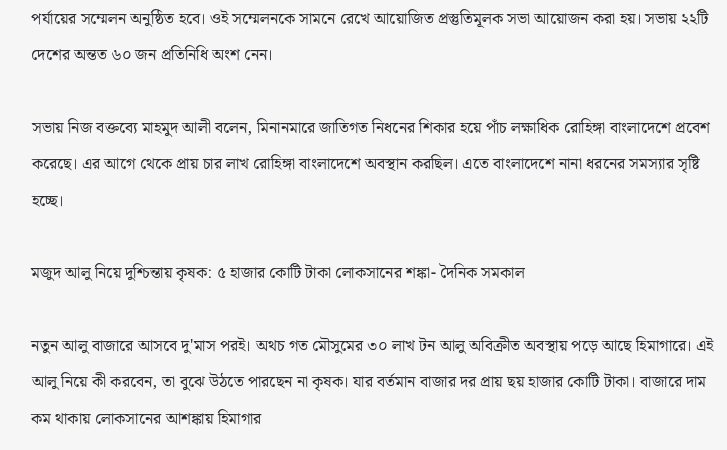পর্যায়ের সম্মেলন অনুষ্ঠিত হবে। ওই সম্মেলনকে সামনে রেখে আয়োজিত প্রস্তুতিমূলক সভা আয়োজন করা হয়। সভায় ২২টি দেশের অন্তত ৬০ জন প্রতিনিধি অংশ নেন।

সভায় নিজ বক্তব্যে মাহমুদ আলী বলেন, মিনানমারে জাতিগত নিধনের শিকার হয়ে পাঁচ লক্ষাধিক রোহিঙ্গা বাংলাদেশে প্রবেশ করেছে। এর আগে থেকে প্রায় চার লাখ রোহিঙ্গা বাংলাদেশে অবস্থান করছিল। এতে বাংলাদেশে নানা ধরনের সমস্যার সৃষ্টি হচ্ছে।

মজুদ আলু নিয়ে দুশ্চিন্তায় কৃষক: ৫ হাজার কোটি টাকা লোকসানের শঙ্কা- দৈনিক সমকাল

নতুন আলু বাজারে আসবে দু'মাস পরই। অথচ গত মৌসুমের ৩০ লাখ টন আলু অবিক্রীত অবস্থায় পড়ে আছে হিমাগারে। এই আলু নিয়ে কী করবেন, তা বুঝে উঠতে পারছেন না কৃষক। যার বর্তমান বাজার দর প্রায় ছয় হাজার কোটি টাকা। বাজারে দাম কম থাকায় লোকসানের আশঙ্কায় হিমাগার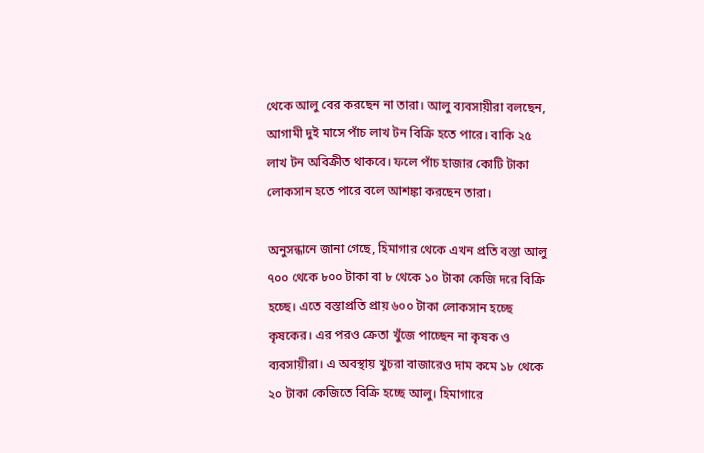থেকে আলু বের করছেন না তারা। আলু ব্যবসায়ীরা বলছেন, আগামী দুই মাসে পাঁচ লাখ টন বিক্রি হতে পারে। বাকি ২৫ লাখ টন অবিক্রীত থাকবে। ফলে পাঁচ হাজার কোটি টাকা লোকসান হতে পারে বলে আশঙ্কা করছেন তারা।

অনুসন্ধানে জানা গেছে, হিমাগার থেকে এখন প্রতি বস্তা আলু ৭০০ থেকে ৮০০ টাকা বা ৮ থেকে ১০ টাকা কেজি দরে বিক্রি হচ্ছে। এতে বস্তাপ্রতি প্রায় ৬০০ টাকা লোকসান হচ্ছে কৃষকের। এর পরও ক্রেতা খুঁজে পাচ্ছেন না কৃষক ও ব্যবসায়ীরা। এ অবস্থায় খুচরা বাজারেও দাম কমে ১৮ থেকে ২০ টাকা কেজিতে বিক্রি হচ্ছে আলু। হিমাগারে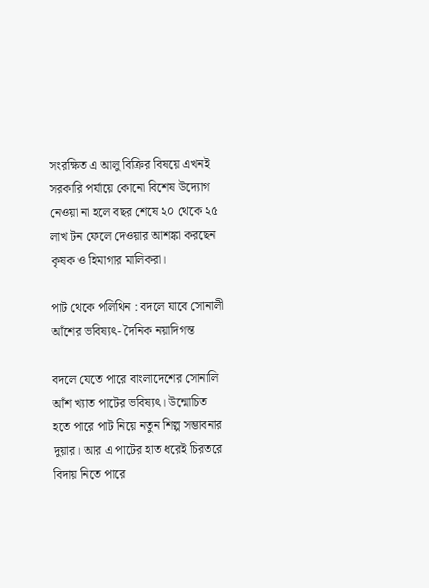সংরক্ষিত এ আলু বিক্রির বিষয়ে এখনই সরকারি পর্যায়ে কোনো বিশেষ উদ্যোগ নেওয়া না হলে বছর শেষে ২০ থেকে ২৫ লাখ টন ফেলে দেওয়ার আশঙ্কা করছেন কৃষক ও হিমাগার মালিকরা।

পাট থেকে পলিথিন : বদলে যাবে সোনালী আঁশের ভবিষ্যৎ- দৈনিক নয়াদিগন্ত

বদলে যেতে পারে বাংলাদেশের সোনালি আঁশ খ্যাত পাটের ভবিষ্যৎ। উন্মোচিত হতে পারে পাট নিয়ে নতুন শিল্প সম্ভাবনার দুয়ার। আর এ পাটের হাত ধরেই চিরতরে বিদায় নিতে পারে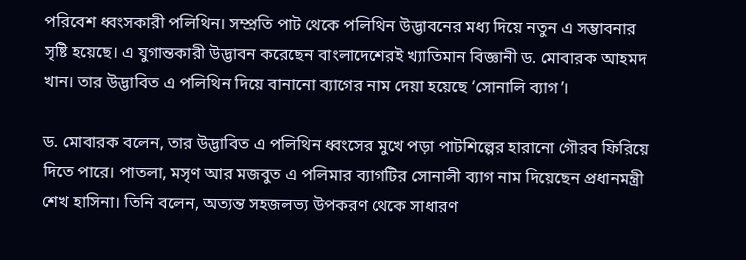পরিবেশ ধ্বংসকারী পলিথিন। সম্প্রতি পাট থেকে পলিথিন উদ্ভাবনের মধ্য দিয়ে নতুন এ সম্ভাবনার সৃষ্টি হয়েছে। এ যুগান্তকারী উদ্ভাবন করেছেন বাংলাদেশেরই খ্যাতিমান বিজ্ঞানী ড. মোবারক আহমদ খান। তার উদ্ভাবিত এ পলিথিন দিয়ে বানানো ব্যাগের নাম দেয়া হয়েছে ‘সোনালি ব্যাগ’।

ড. মোবারক বলেন, তার উদ্ভাবিত এ পলিথিন ধ্বংসের মুখে পড়া পাটশিল্পের হারানো গৌরব ফিরিয়ে দিতে পারে। পাতলা, মসৃণ আর মজবুত এ পলিমার ব্যাগটির সোনালী ব্যাগ নাম দিয়েছেন প্রধানমন্ত্রী শেখ হাসিনা। তিনি বলেন, অত্যন্ত সহজলভ্য উপকরণ থেকে সাধারণ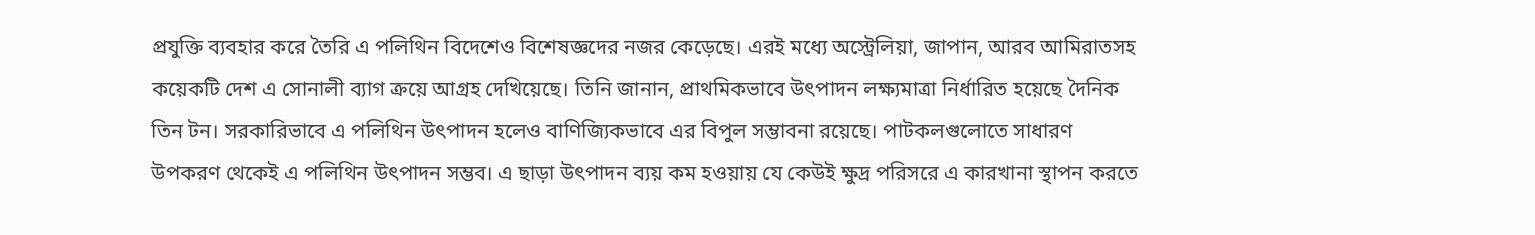প্রযুক্তি ব্যবহার করে তৈরি এ পলিথিন বিদেশেও বিশেষজ্ঞদের নজর কেড়েছে। এরই মধ্যে অস্ট্রেলিয়া, জাপান, আরব আমিরাতসহ কয়েকটি দেশ এ সোনালী ব্যাগ ক্রয়ে আগ্রহ দেখিয়েছে। তিনি জানান, প্রাথমিকভাবে উৎপাদন লক্ষ্যমাত্রা নির্ধারিত হয়েছে দৈনিক তিন টন। সরকারিভাবে এ পলিথিন উৎপাদন হলেও বাণিজ্যিকভাবে এর বিপুল সম্ভাবনা রয়েছে। পাটকলগুলোতে সাধারণ উপকরণ থেকেই এ পলিথিন উৎপাদন সম্ভব। এ ছাড়া উৎপাদন ব্যয় কম হওয়ায় যে কেউই ক্ষুদ্র পরিসরে এ কারখানা স্থাপন করতে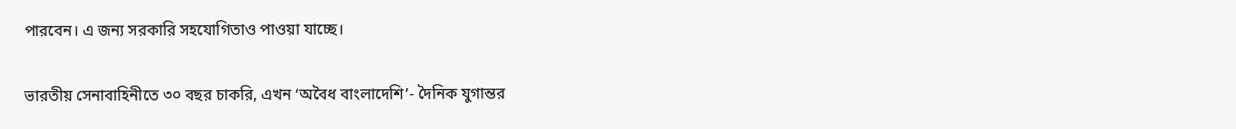পারবেন। এ জন্য সরকারি সহযোগিতাও পাওয়া যাচ্ছে।

ভারতীয় সেনাবাহিনীতে ৩০ বছর চাকরি, এখন ‘অবৈধ বাংলাদেশি’- দৈনিক যুগান্তর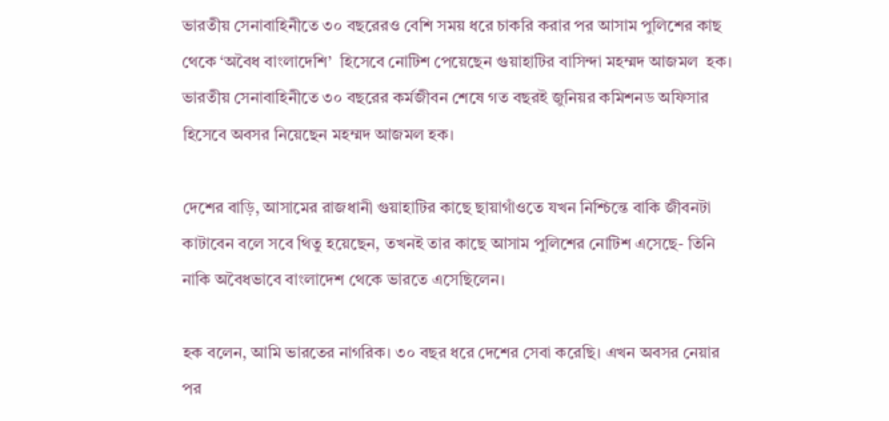ভারতীয় সেনাবাহিনীতে ৩০ বছরেরও বেশি সময় ধরে চাকরি করার পর আসাম পুলিশের কাছ থেকে ‘অবৈধ বাংলাদেশি’  হিসেবে নোটিশ পেয়েছেন গুয়াহাটির বাসিন্দা মহম্মদ আজমল  হক। ভারতীয় সেনাবাহিনীতে ৩০ বছরের কর্মজীবন শেষে গত বছরই জুনিয়র কমিশনড অফিসার হিসেবে অবসর নিয়েছেন মহম্মদ আজমল হক।

দেশের বাড়ি, আসামের রাজধানী গুয়াহাটির কাছে ছায়াগাঁওতে যখন নিশ্চিন্তে বাকি জীবনটা কাটাবেন বলে সবে থিতু হয়েছেন, তখনই তার কাছে আসাম পুলিশের নোটিশ এসেছে- তিনি নাকি অবৈধভাবে বাংলাদেশ থেকে ভারতে এসেছিলেন।

হক বলেন, আমি ভারতের নাগরিক। ৩০ বছর ধরে দেশের সেবা করেছি। এখন অবসর নেয়ার পর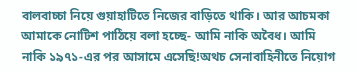বালবাচ্চা নিয়ে গুয়াহাটিতে নিজের বাড়িতে থাকি। আর আচমকা আমাকে নোটিশ পাঠিয়ে বলা হচ্ছে- আমি নাকি অবৈধ। আমি নাকি ১৯৭১-এর পর আসামে এসেছি!অথচ সেনাবাহিনীতে নিয়োগ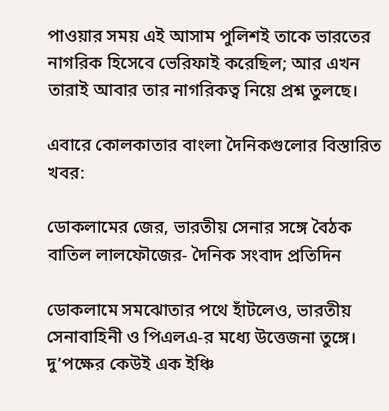পাওয়ার সময় এই আসাম পুলিশই তাকে ভারতের নাগরিক হিসেবে ভেরিফাই করেছিল; আর এখন তারাই আবার তার নাগরিকত্ব নিয়ে প্রশ্ন তুলছে।

এবারে কোলকাতার বাংলা দৈনিকগুলোর বিস্তারিত খবর:

ডোকলামের জের, ভারতীয় সেনার সঙ্গে বৈঠক বাতিল লালফৌজের- দৈনিক সংবাদ প্রতিদিন

ডোকলামে সমঝোতার পথে হাঁটলেও, ভারতীয় সেনাবাহিনী ও পিএলএ-র মধ্যে উত্তেজনা তুঙ্গে। দু’পক্ষের কেউই এক ইঞ্চি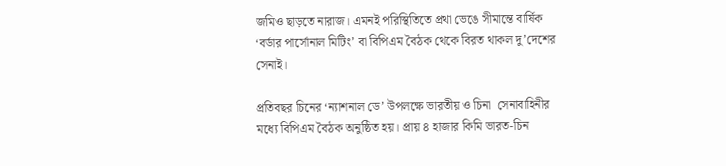জমিও ছাড়তে নারাজ। এমনই পরিস্থিতিতে প্রথা ভেঙে সীমান্তে বার্ষিক ‘বর্ডার পার্সোনাল মিটিং’ বা বিপিএম বৈঠক থেকে বিরত থাকল দু’দেশের  সেনাই।

প্রতিবছর চিনের ‘ন্যাশনাল ডে’ উপলক্ষে ভারতীয় ও চিনা  সেনাবাহিনীর মধ্যে বিপিএম বৈঠক অনুষ্ঠিত হয়। প্রায় ৪ হাজার কিমি ভারত-চিন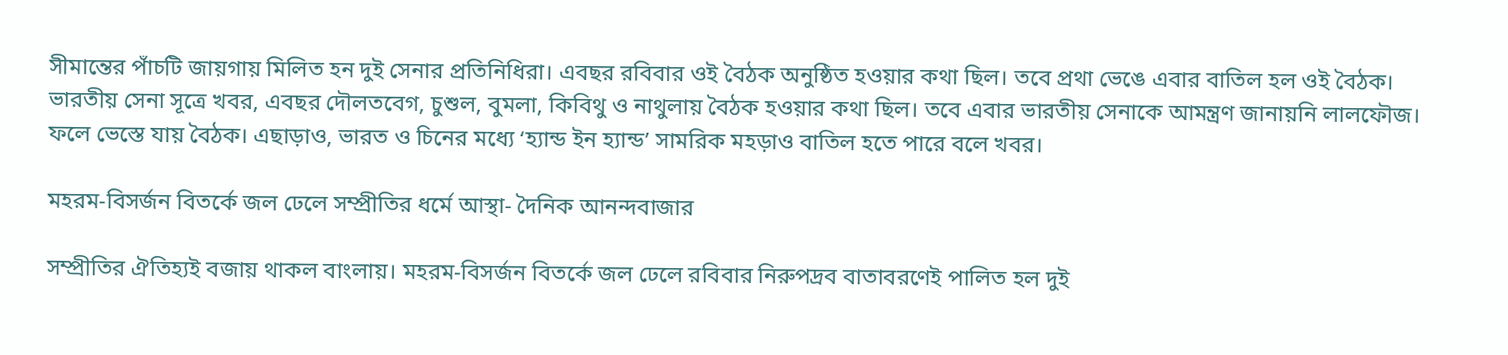সীমান্তের পাঁচটি জায়গায় মিলিত হন দুই সেনার প্রতিনিধিরা। এবছর রবিবার ওই বৈঠক অনুষ্ঠিত হওয়ার কথা ছিল। তবে প্রথা ভেঙে এবার বাতিল হল ওই বৈঠক। ভারতীয় সেনা সূত্রে খবর, এবছর দৌলতবেগ, চুশুল, বুমলা, কিবিথু ও নাথুলায় বৈঠক হওয়ার কথা ছিল। তবে এবার ভারতীয় সেনাকে আমন্ত্রণ জানায়নি লালফৌজ। ফলে ভেস্তে যায় বৈঠক। এছাড়াও, ভারত ও চিনের মধ্যে ‘হ্যান্ড ইন হ্যান্ড’ সামরিক মহড়াও বাতিল হতে পারে বলে খবর।

মহরম-বিসর্জন বিতর্কে জল ঢেলে সম্প্রীতির ধর্মে আস্থা- দৈনিক আনন্দবাজার

সম্প্রীতির ঐতিহ্যই বজায় থাকল বাংলায়। মহরম-বিসর্জন বিতর্কে জল ঢেলে রবিবার নিরুপদ্রব বাতাবরণেই পালিত হল দুই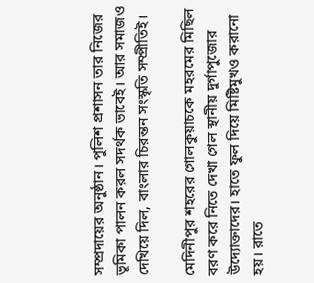সম্প্রদায়ের অনুষ্ঠান। পুলিশ প্রশাসন তার নিজের ভূমিকা পালন করল সদর্থক ভাবেই। আর সমাজও দেখিয়ে দিল, বাংলার চিরন্তন সংস্কৃতি সম্প্রীতিই।

মেদিনীপুর শহরের গোলকুয়াচকে মহরমের মিছিল বরণ করে নিতে দেখা গেল স্থানীয় দুর্গাপুজোর উদ্যোক্তাদের। হাতে ফুল দিয়ে মিষ্টিমুখও করানো হয়। রাতে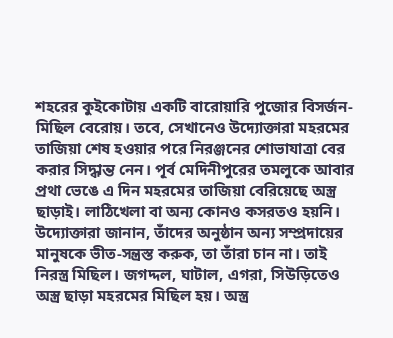শহরের কুইকোটায় একটি বারোয়ারি পুজোর বিসর্জন-মিছিল বেরোয়। তবে, সেখানেও উদ্যোক্তারা মহরমের তাজিয়া শেষ হওয়ার পরে নিরঞ্জনের শোভাযাত্রা বের করার সিদ্ধান্ত নেন। পূর্ব মেদিনীপুরের তমলুকে আবার প্রথা ভেঙে এ দিন মহরমের তাজিয়া বেরিয়েছে অস্ত্র ছাড়াই। লাঠিখেলা বা অন্য কোনও কসরতও হয়নি। উদ্যোক্তারা জানান, তাঁদের অনুষ্ঠান অন্য সম্প্রদায়ের মানুষকে ভীত-সন্ত্রস্ত করুক, তা তাঁরা চান না। তাই নিরস্ত্র মিছিল। জগদ্দল, ঘাটাল, এগরা, সিউড়িতেও অস্ত্র ছাড়া মহরমের মিছিল হয়। অস্ত্র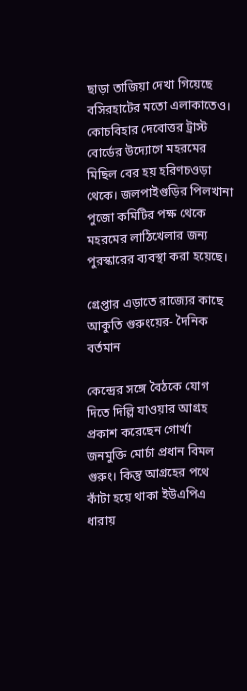ছাড়া তাজিয়া দেখা গিয়েছে বসিরহাটের মতো এলাকাতেও। কোচবিহার দেবোত্তর ট্রাস্ট বোর্ডের উদ্যোগে মহরমের মিছিল বের হয় হরিণচওড়া থেকে। জলপাইগুড়ির পিলখানা পুজো কমিটির পক্ষ থেকে মহরমের লাঠিখেলার জন্য পুরস্কারের ব্যবস্থা করা হয়েছে।

গ্রেপ্তার এড়াতে রাজ্যের কাছে আকুতি গুরুংয়ের- দৈনিক বর্তমান

কেন্দ্রের সঙ্গে বৈঠকে যোগ দিতে দিল্লি যাওয়ার আগ্রহ প্রকাশ করেছেন গোর্খা জনমুক্তি মোর্চা প্রধান বিমল গুরুং। কিন্তু আগ্রহের পথে কাঁটা হয়ে থাকা ইউএপিএ ধারায়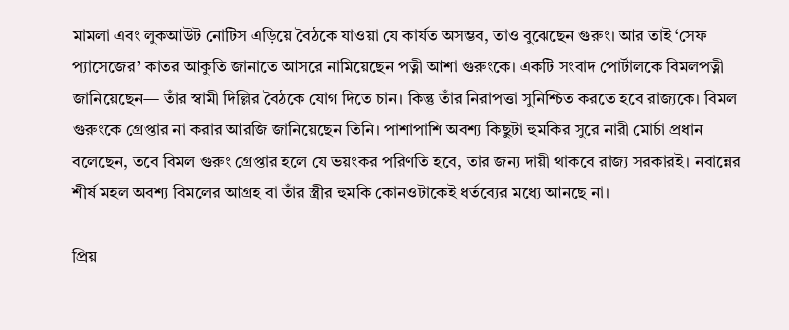মামলা এবং লুকআউট নোটিস এড়িয়ে বৈঠকে যাওয়া যে কার্যত অসম্ভব, তাও বুঝেছেন গুরুং। আর তাই ‘সেফ প্যাসেজের’ কাতর আকুতি জানাতে আসরে নামিয়েছেন পত্নী আশা গুরুংকে। একটি সংবাদ পোর্টালকে বিমলপত্নী জানিয়েছেন— তাঁর স্বামী দিল্লির বৈঠকে যোগ দিতে চান। কিন্তু তাঁর নিরাপত্তা সুনিশ্চিত করতে হবে রাজ্যকে। বিমল গুরুংকে গ্রেপ্তার না করার আরজি জানিয়েছেন তিনি। পাশাপাশি অবশ্য কিছুটা হুমকির সুরে নারী মোর্চা প্রধান বলেছেন, তবে বিমল গুরুং গ্রেপ্তার হলে যে ভয়ংকর পরিণতি হবে, তার জন্য দায়ী থাকবে রাজ্য সরকারই। নবান্নের শীর্ষ মহল অবশ্য বিমলের আগ্রহ বা তাঁর স্ত্রীর হুমকি কোনওটাকেই ধর্তব্যের মধ্যে আনছে না।

প্রিয়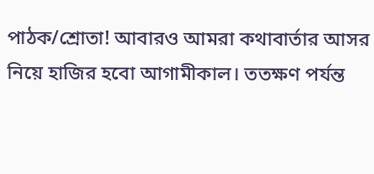পাঠক/শ্রোতা! আবারও আমরা কথাবার্তার আসর নিয়ে হাজির হবো আগামীকাল। ততক্ষণ পর্যন্ত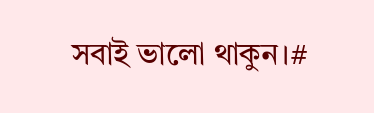সবাই ভালো থাকুন।#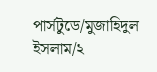পার্সটুডে/মুজাহিদুল ইসলাম/২